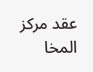عقد مركز المخا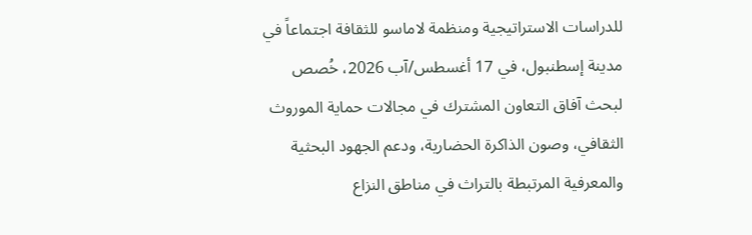للدراسات الاستراتيجية ومنظمة لاماسو للثقافة اجتماعاً في مدينة إسطنبول، في 17 أغسطس/آب 2026، خُصص لبحث آفاق التعاون المشترك في مجالات حماية الموروث الثقافي، وصون الذاكرة الحضارية، ودعم الجهود البحثية والمعرفية المرتبطة بالتراث في مناطق النزاع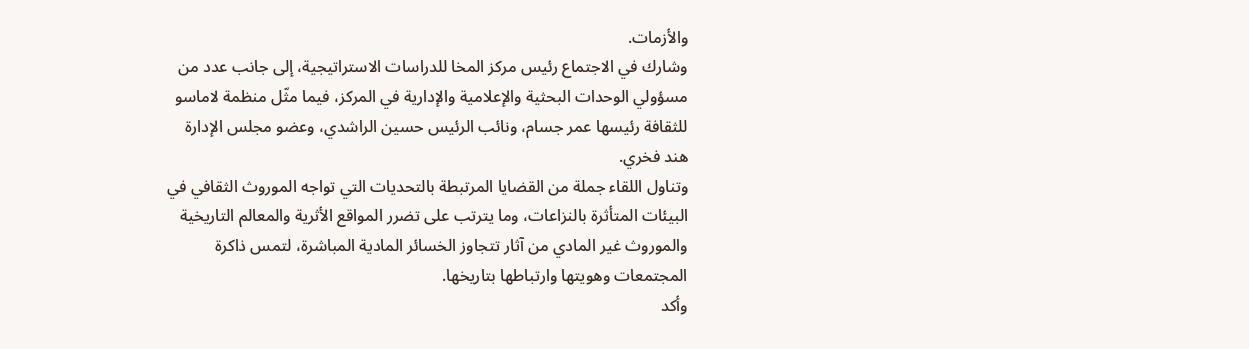والأزمات.
وشارك في الاجتماع رئيس مركز المخا للدراسات الاستراتيجية، إلى جانب عدد من مسؤولي الوحدات البحثية والإعلامية والإدارية في المركز، فيما مثّل منظمة لاماسو للثقافة رئيسها عمر جسام، ونائب الرئيس حسين الراشدي، وعضو مجلس الإدارة هند فخري.
وتناول اللقاء جملة من القضايا المرتبطة بالتحديات التي تواجه الموروث الثقافي في البيئات المتأثرة بالنزاعات، وما يترتب على تضرر المواقع الأثرية والمعالم التاريخية والموروث غير المادي من آثار تتجاوز الخسائر المادية المباشرة، لتمس ذاكرة المجتمعات وهويتها وارتباطها بتاريخها.
وأكد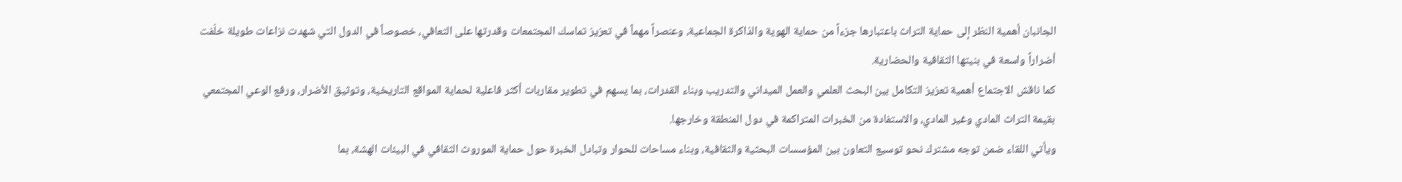الجانبان أهمية النظر إلى حماية التراث باعتبارها جزءاً من حماية الهوية والذاكرة الجماعية، وعنصراً مهماً في تعزيز تماسك المجتمعات وقدرتها على التعافي، خصوصاً في الدول التي شهدت نزاعات طويلة خلّفت أضراراً واسعة في بنيتها الثقافية والحضارية.
كما ناقش الاجتماع أهمية تعزيز التكامل بين البحث العلمي والعمل الميداني والتدريب وبناء القدرات، بما يسهم في تطوير مقاربات أكثر فاعلية لحماية المواقع التاريخية، وتوثيق الأضرار، ورفع الوعي المجتمعي بقيمة التراث المادي وغير المادي، والاستفادة من الخبرات المتراكمة في دول المنطقة وخارجها.
ويأتي اللقاء ضمن توجه مشترك نحو توسيع التعاون بين المؤسسات البحثية والثقافية، وبناء مساحات للحوار وتبادل الخبرة حول حماية الموروث الثقافي في البيئات الهشة، بما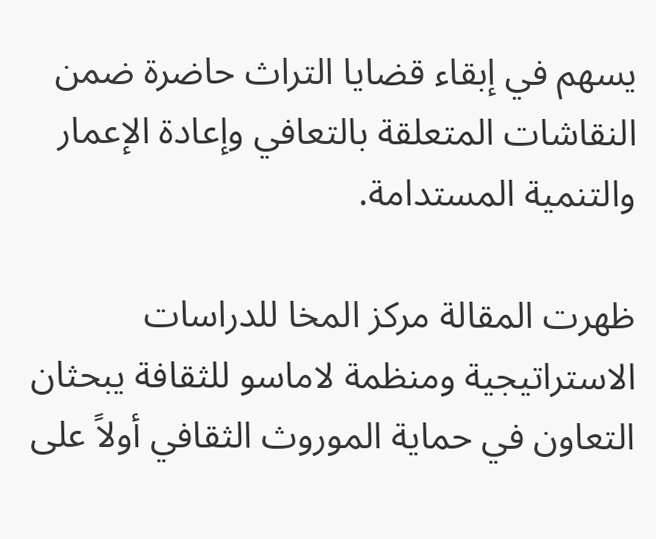يسهم في إبقاء قضايا التراث حاضرة ضمن النقاشات المتعلقة بالتعافي وإعادة الإعمار والتنمية المستدامة.

ظهرت المقالة مركز المخا للدراسات الاستراتيجية ومنظمة لاماسو للثقافة يبحثان التعاون في حماية الموروث الثقافي أولاً على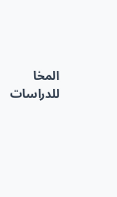المخا للدراسات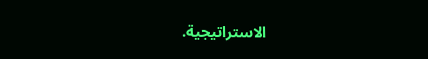الاستراتيجية.